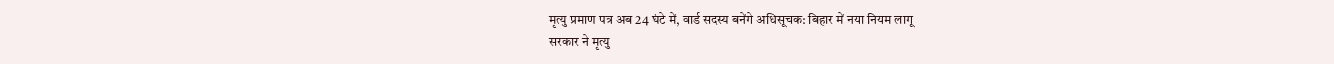मृत्यु प्रमाण पत्र अब 24 घंटे में, वार्ड सदस्य बनेंगे अधिसूचक: बिहार में नया नियम लागू
सरकार ने मृत्यु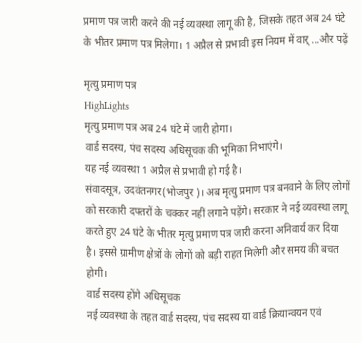प्रमाण पत्र जारी करने की नई व्यवस्था लागू की है, जिसके तहत अब 24 घंटे के भीतर प्रमाण पत्र मिलेगा। 1 अप्रैल से प्रभावी इस नियम में वार् ...और पढ़ें

मृत्यु प्रमाण पत्र
HighLights
मृत्यु प्रमाण पत्र अब 24 घंटे में जारी होगा।
वार्ड सदस्य, पंच सदस्य अधिसूचक की भूमिका निभाएंगे।
यह नई व्यवस्था 1 अप्रैल से प्रभावी हो गई है।
संवादसूत्र, उदवंतनगर(भोजपुर)। अब मृत्यु प्रमाण पत्र बनवाने के लिए लोगों को सरकारी दफ्तरों के चक्कर नहीं लगाने पड़ेंगे। सरकार ने नई व्यवस्था लागू करते हुए 24 घंटे के भीतर मृत्यु प्रमाण पत्र जारी करना अनिवार्य कर दिया है। इससे ग्रामीण क्षेत्रों के लोगों को बड़ी राहत मिलेगी और समय की बचत होगी।
वार्ड सदस्य होंगे अधिसूचक
नई व्यवस्था के तहत वार्ड सदस्य, पंच सदस्य या वार्ड क्रियान्वयन एवं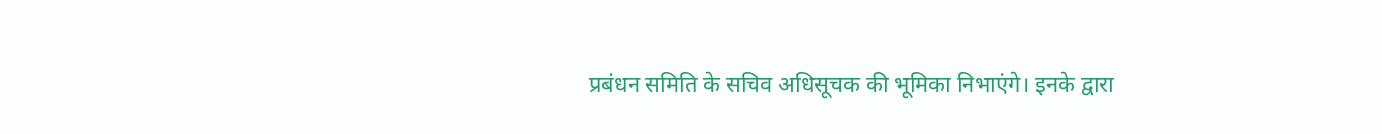प्रबंधन समिति के सचिव अधिसूचक की भूमिका निभाएंगे। इनके द्वारा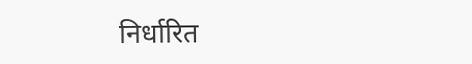निर्धारित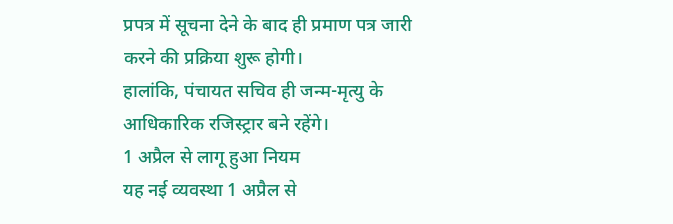प्रपत्र में सूचना देने के बाद ही प्रमाण पत्र जारी करने की प्रक्रिया शुरू होगी।
हालांकि, पंचायत सचिव ही जन्म-मृत्यु के आधिकारिक रजिस्ट्रार बने रहेंगे।
1 अप्रैल से लागू हुआ नियम
यह नई व्यवस्था 1 अप्रैल से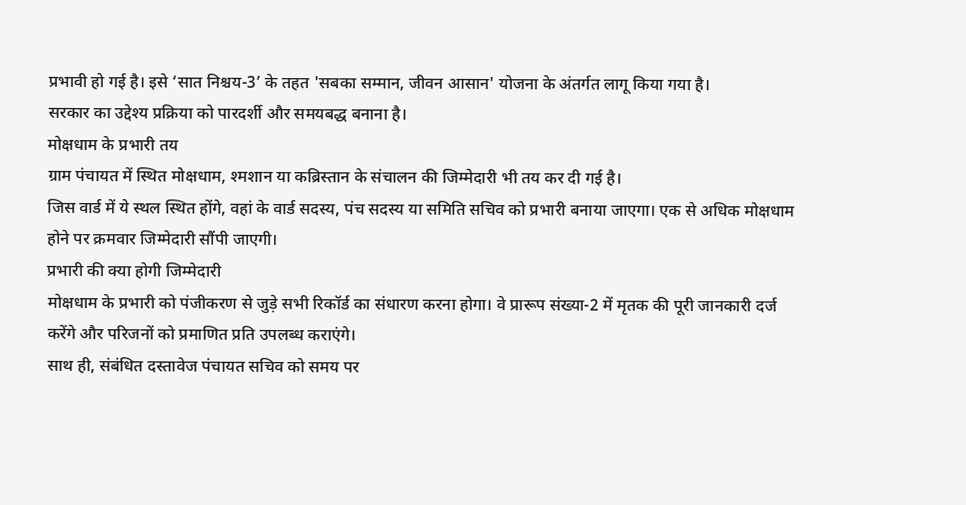प्रभावी हो गई है। इसे ‘सात निश्चय-3’ के तहत 'सबका सम्मान, जीवन आसान' योजना के अंतर्गत लागू किया गया है।
सरकार का उद्देश्य प्रक्रिया को पारदर्शी और समयबद्ध बनाना है।
मोक्षधाम के प्रभारी तय
ग्राम पंचायत में स्थित मोक्षधाम, श्मशान या कब्रिस्तान के संचालन की जिम्मेदारी भी तय कर दी गई है।
जिस वार्ड में ये स्थल स्थित होंगे, वहां के वार्ड सदस्य, पंच सदस्य या समिति सचिव को प्रभारी बनाया जाएगा। एक से अधिक मोक्षधाम होने पर क्रमवार जिम्मेदारी सौंपी जाएगी।
प्रभारी की क्या होगी जिम्मेदारी
मोक्षधाम के प्रभारी को पंजीकरण से जुड़े सभी रिकॉर्ड का संधारण करना होगा। वे प्रारूप संख्या-2 में मृतक की पूरी जानकारी दर्ज करेंगे और परिजनों को प्रमाणित प्रति उपलब्ध कराएंगे।
साथ ही, संबंधित दस्तावेज पंचायत सचिव को समय पर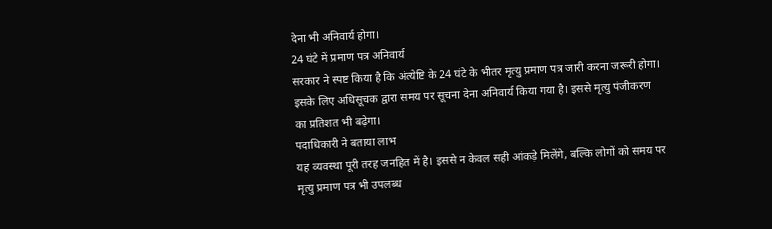देना भी अनिवार्य होगा।
24 घंटे में प्रमाण पत्र अनिवार्य
सरकार ने स्पष्ट किया है कि अंत्येष्टि के 24 घंटे के भीतर मृत्यु प्रमाण पत्र जारी करना जरूरी होगा।
इसके लिए अधिसूचक द्वारा समय पर सूचना देना अनिवार्य किया गया है। इससे मृत्यु पंजीकरण का प्रतिशत भी बढ़ेगा।
पदाधिकारी ने बताया लाभ
यह व्यवस्था पूरी तरह जनहित में है। इससे न केवल सही आंकड़े मिलेंगे, बल्कि लोगों को समय पर मृत्यु प्रमाण पत्र भी उपलब्ध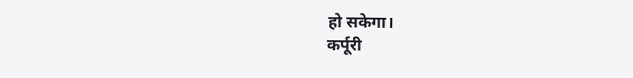हो सकेगा।
कर्पूरी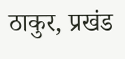ठाकुर, प्रखंड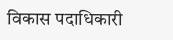विकास पदाधिकारी